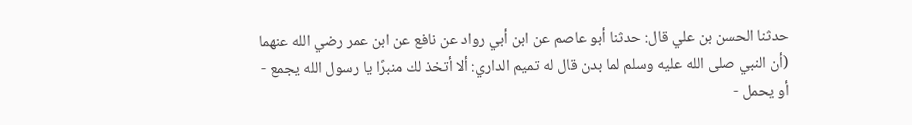حدثنا الحسن بن علي قال: حدثنا أبو عاصم عن ابن أبي رواد عن نافع عن ابن عمر رضي الله عنهما (أن النبي صلى الله عليه وسلم لما بدن قال له تميم الداري: ألا أتخذ لك منبرًا يا رسول الله يجمع - أو يحمل -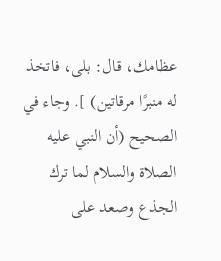عظامك، قال: بلى، فاتخذ له منبرًا مرقاتين) ]. وجاء في الصحيح (أن النبي عليه الصلاة والسلام لما ترك الجذع وصعد على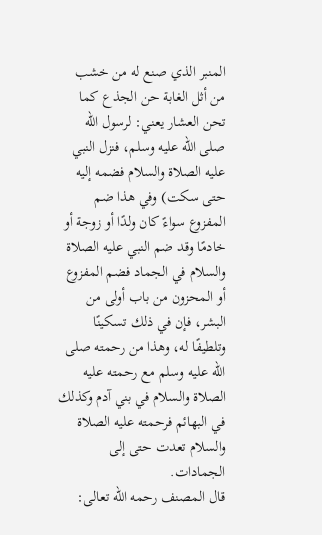المنبر الذي صنع له من خشب من أثل الغابة حن الجذع كما تحن العشار يعني: لرسول الله صلى الله عليه وسلم، فنزل النبي عليه الصلاة والسلام فضمه إليه حتى سكت) وفي هذا ضم المفزوع سواءً كان ولدًا أو زوجة أو خادمًا وقد ضم النبي عليه الصلاة والسلام في الجماد فضم المفزوع أو المحزون من باب أولى من البشر، فإن في ذلك تسكينًا وتلطيفًا له، وهذا من رحمته صلى الله عليه وسلم مع رحمته عليه الصلاة والسلام في بني آدم وكذلك في البهائم فرحمته عليه الصلاة والسلام تعدت حتى إلى الجمادات.
قال المصنف رحمه الله تعالى: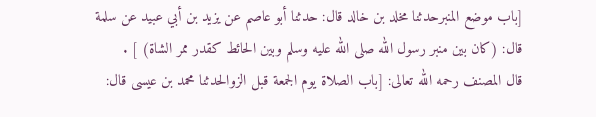[باب موضع المنبرحدثنا مخلد بن خالد قال: حدثنا أبو عاصم عن يزيد بن أبي عبيد عن سلمة قال: (كان بين منبر رسول الله صلى الله عليه وسلم وبين الحائط كقدر ممر الشاة) ] .
قال المصنف رحمه الله تعالى: [باب الصلاة يوم الجمعة قبل الزوالحدثنا محمد بن عيسى قال: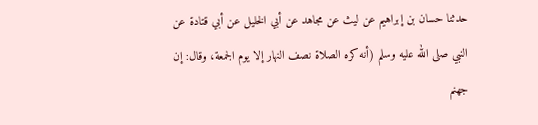حدثنا حسان بن إبراهيم عن ليث عن مجاهد عن أبي الخليل عن أبي قتادة عن النبي صلى الله عليه وسلم (أنه كره الصلاة نصف النهار إلا يوم الجمعة، وقال: إن جهنم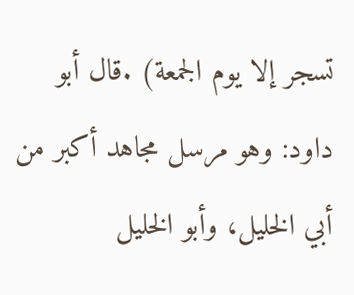تسجر إلا يوم الجمعة) .قال أبو داود: وهو مرسل مجاهد أكبر من أبي الخليل، وأبو الخليل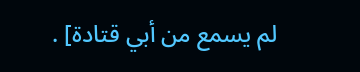لم يسمع من أبي قتادة] .